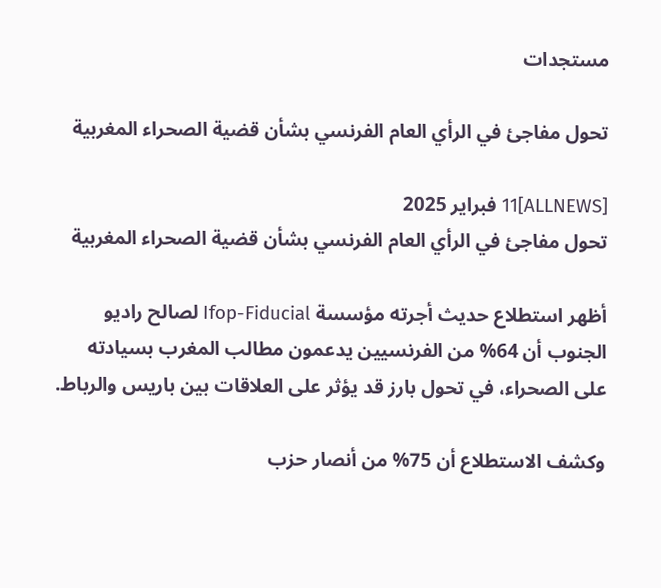مستجدات

تحول مفاجئ في الرأي العام الفرنسي بشأن قضية الصحراء المغربية

[ALLNEWS]11 فبراير 2025
تحول مفاجئ في الرأي العام الفرنسي بشأن قضية الصحراء المغربية

أظهر استطلاع حديث أجرته مؤسسة Ifop-Fiducial لصالح راديو الجنوب أن 64% من الفرنسيين يدعمون مطالب المغرب بسيادته على الصحراء، في تحول بارز قد يؤثر على العلاقات بين باريس والرباط.

وكشف الاستطلاع أن 75% من أنصار حزب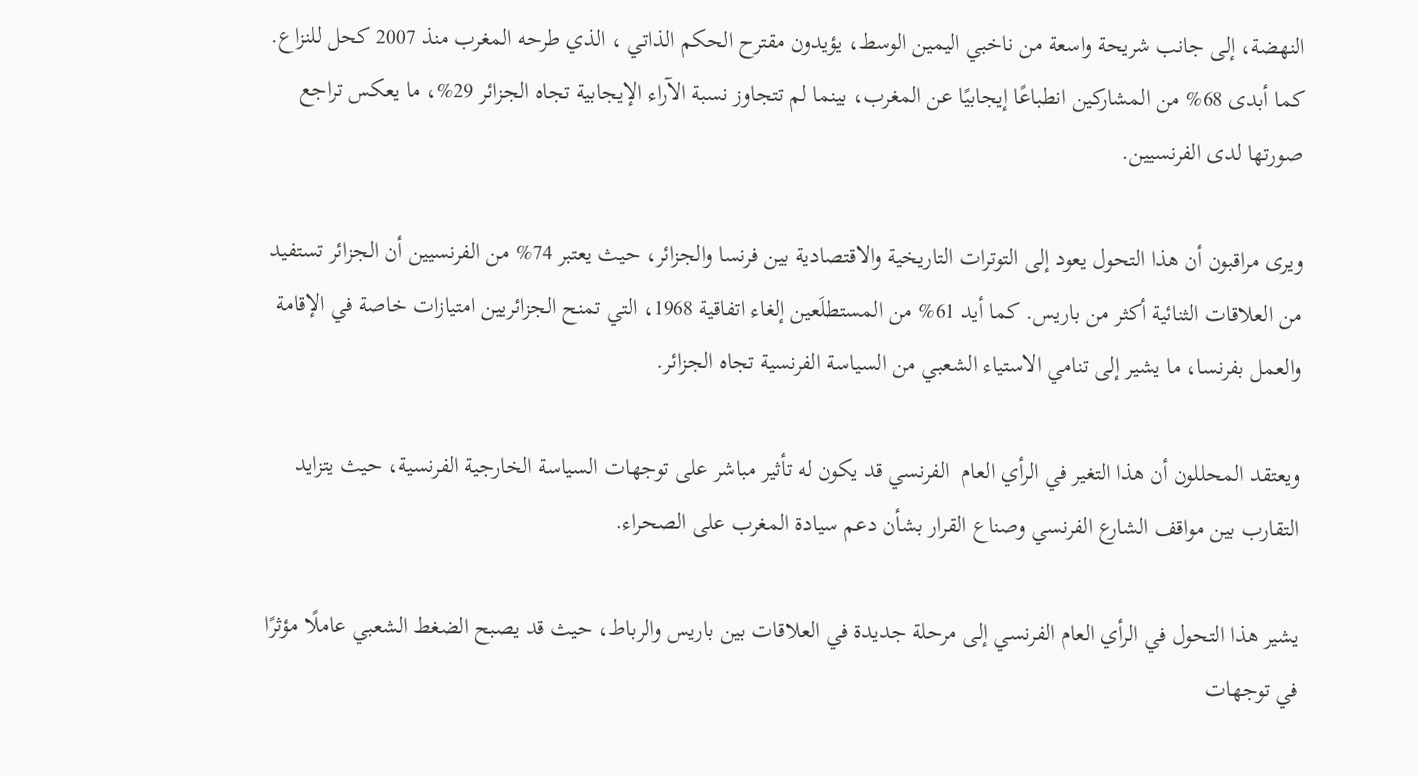النهضة، إلى جانب شريحة واسعة من ناخبي اليمين الوسط، يؤيدون مقترح الحكم الذاتي ، الذي طرحه المغرب منذ 2007 كحل للنزاع. كما أبدى 68% من المشاركين انطباعًا إيجابيًا عن المغرب، بينما لم تتجاوز نسبة الآراء الإيجابية تجاه الجزائر 29%، ما يعكس تراجع صورتها لدى الفرنسيين.

ويرى مراقبون أن هذا التحول يعود إلى التوترات التاريخية والاقتصادية بين فرنسا والجزائر، حيث يعتبر 74% من الفرنسيين أن الجزائر تستفيد من العلاقات الثنائية أكثر من باريس. كما أيد 61% من المستطلَعين إلغاء اتفاقية 1968، التي تمنح الجزائريين امتيازات خاصة في الإقامة والعمل بفرنسا، ما يشير إلى تنامي الاستياء الشعبي من السياسة الفرنسية تجاه الجزائر.

ويعتقد المحللون أن هذا التغير في الرأي العام  الفرنسي قد يكون له تأثير مباشر على توجهات السياسة الخارجية الفرنسية، حيث يتزايد التقارب بين مواقف الشارع الفرنسي وصناع القرار بشأن دعم سيادة المغرب على الصحراء.

يشير هذا التحول في الرأي العام الفرنسي إلى مرحلة جديدة في العلاقات بين باريس والرباط، حيث قد يصبح الضغط الشعبي عاملًا مؤثرًا في توجهات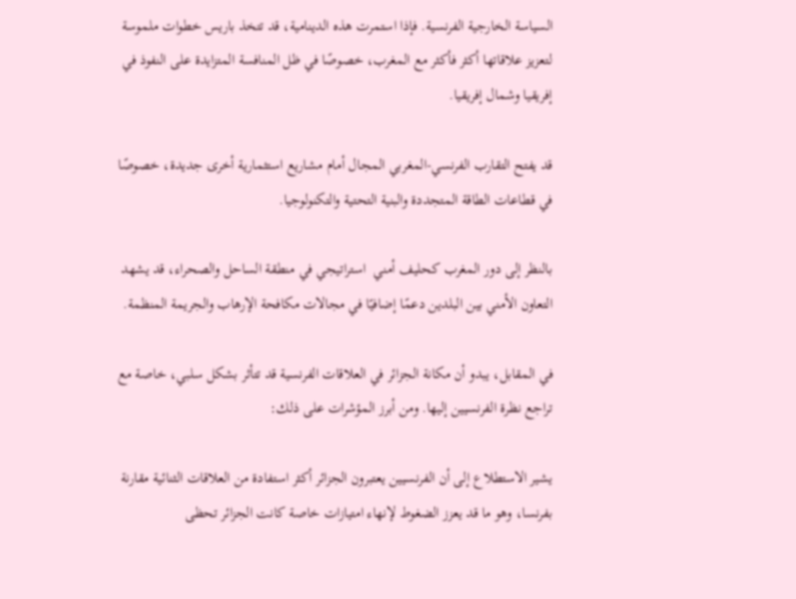السياسة الخارجية الفرنسية. فإذا استمرت هذه الدينامية، قد تتخذ باريس خطوات ملموسة لتعزيز علاقاتها أكثر فأكثر مع المغرب، خصوصًا في ظل المنافسة المتزايدة على النفوذ في إفريقيا وشمال إفريقيا.

قد يفتح التقارب الفرنسي-المغربي المجال أمام مشاريع استثمارية أخرى جديدة، خصوصًا في قطاعات الطاقة المتجددة والبنية التحتية والتكنولوجيا.

بالنظر إلى دور المغرب كحليف أمني  استراتيجي في منطقة الساحل والصحراء، قد يشهد التعاون الأمني بين البلدين دعمًا إضافيًا في مجالات مكافحة الإرهاب والجريمة المنظمة.

في المقابل، يبدو أن مكانة الجزائر في العلاقات الفرنسية قد تتأثر بشكل سلبي، خاصة مع تراجع نظرة الفرنسيين إليها. ومن أبرز المؤشرات على ذلك:

يشير الاستطلاع إلى أن الفرنسيين يعتبرون الجزائر أكثر استفادة من العلاقات الثنائية مقارنة بفرنسا، وهو ما قد يعزز الضغوط لإنهاء امتيازات خاصة كانت الجزائر تحظى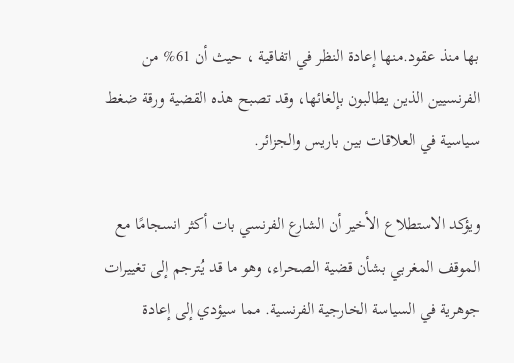بها منذ عقود.منها إعادة النظر في اتفاقية ، حيث أن 61% من الفرنسيين الذين يطالبون بإلغائها، وقد تصبح هذه القضية ورقة ضغط سياسية في العلاقات بين باريس والجزائر.

ويؤكد الاستطلاع الأخير أن الشارع الفرنسي بات أكثر انسجامًا مع الموقف المغربي بشأن قضية الصحراء، وهو ما قد يُترجم إلى تغييرات جوهرية في السياسة الخارجية الفرنسية. مما سيؤدي إلى إعادة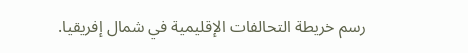رسم خريطة التحالفات الإقليمية في شمال إفريقيا.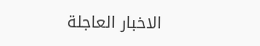الاخبار العاجلة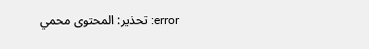error: تحذير: المحتوى محمي